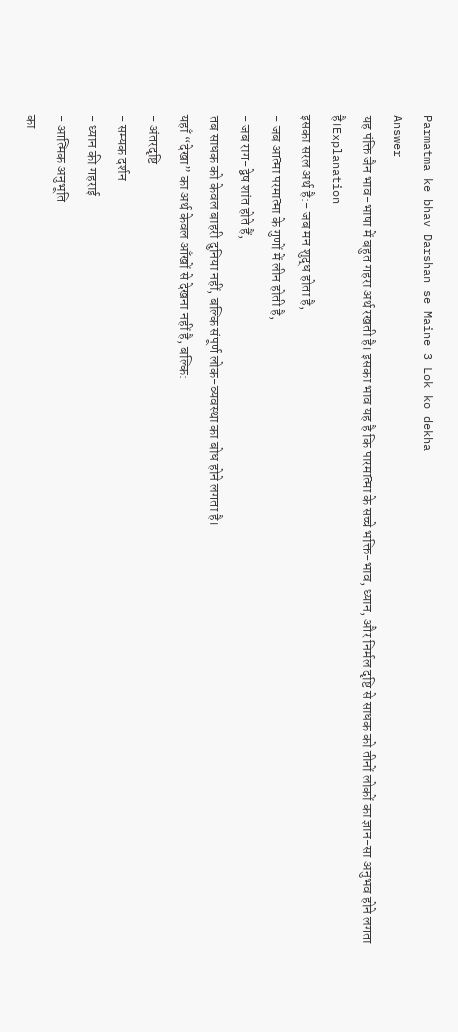Parmatma ke bhav Darshan se Maine 3 Lok ko dekha
Answer
यह पंक्ति जैन भाव-भाषा में बहुत गहरा अर्थ रखती है। इसका भाव यह है कि पारमात्मा के सच्चे भक्ति-भाव, ध्यान, और निर्मल दृष्टि से साधक को तीनों लोकों का ज्ञान-सा अनुभव होने लगता है।Explanation
इसका सरल अर्थ है:- जब मन शुद्ध होता है,
- जब आत्मा परमात्मा के गुणों में लीन होती है,
- जब राग-द्वेष शांत होते हैं,
तब साधक को केवल बाहरी दुनिया नहीं, बल्कि संपूर्ण लोक-व्यवस्था का बोध होने लगता है।
यहाँ “देखा” का अर्थ केवल आँखों से देखना नहीं है, बल्कि:
- अंतरदृष्टि
- सम्यक दर्शन
- ध्यान की गहराई
- आत्मिक अनुभूति
का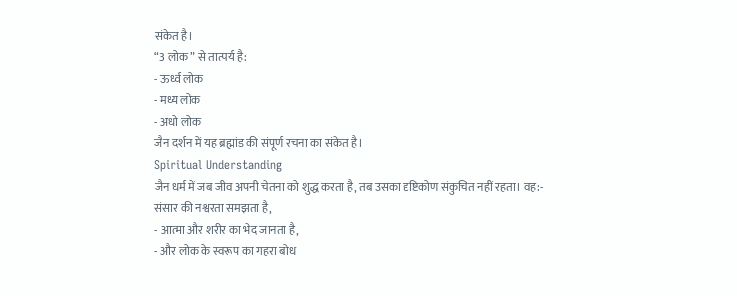संकेत है।
“3 लोक” से तात्पर्य है:
- ऊर्ध्व लोक
- मध्य लोक
- अधो लोक
जैन दर्शन में यह ब्रह्मांड की संपूर्ण रचना का संकेत है।
Spiritual Understanding
जैन धर्म में जब जीव अपनी चेतना को शुद्ध करता है, तब उसका दृष्टिकोण संकुचित नहीं रहता। वह:- संसार की नश्वरता समझता है,
- आत्मा और शरीर का भेद जानता है,
- और लोक के स्वरूप का गहरा बोध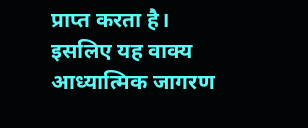प्राप्त करता है।
इसलिए यह वाक्य आध्यात्मिक जागरण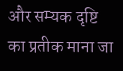और सम्यक दृष्टि का प्रतीक माना जा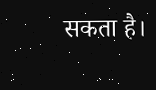सकता है।